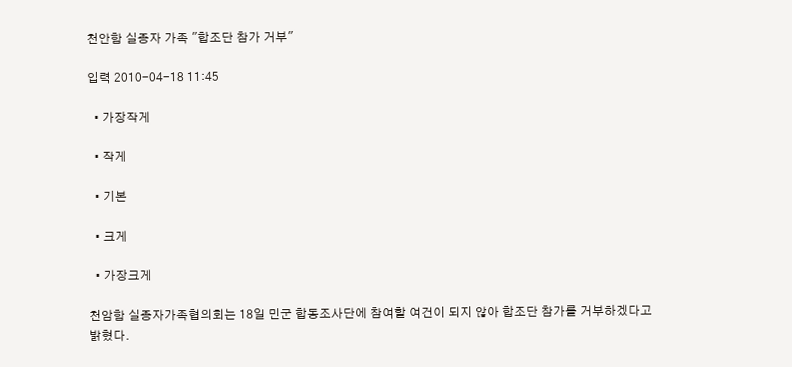천안함 실종자 가족 "합조단 참가 거부"

입력 2010-04-18 11:45

  • 가장작게

  • 작게

  • 기본

  • 크게

  • 가장크게

천암함 실종자가족협의회는 18일 민군 합동조사단에 참여할 여건이 되지 않아 합조단 참가를 거부하겠다고 밝혔다.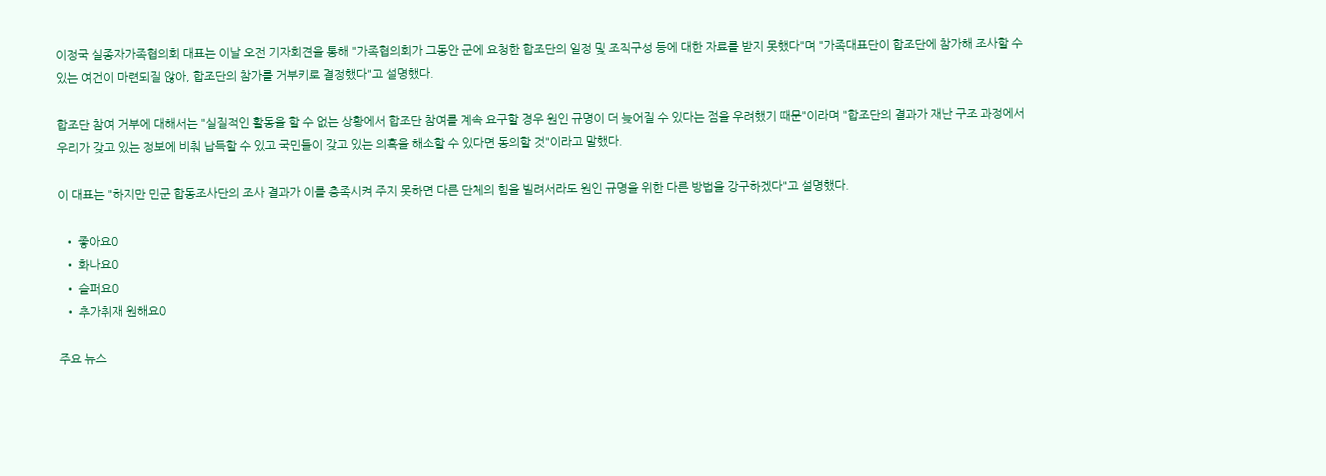이정국 실종자가족협의회 대표는 이날 오전 기자회견을 통해 "가족협의회가 그동안 군에 요청한 합조단의 일정 및 조직구성 등에 대한 자료를 받지 못했다"며 "가족대표단이 합조단에 참가해 조사할 수 있는 여건이 마련되질 않아, 합조단의 참가를 거부키로 결정했다"고 설명했다.

합조단 참여 거부에 대해서는 "실질적인 활동을 할 수 없는 상황에서 합조단 참여를 계속 요구할 경우 원인 규명이 더 늦어질 수 있다는 점을 우려했기 때문"이라며 "합조단의 결과가 재난 구조 과정에서 우리가 갖고 있는 정보에 비춰 납득할 수 있고 국민들이 갖고 있는 의혹을 해소할 수 있다면 동의할 것"이라고 말했다.

이 대표는 "하지만 민군 합동조사단의 조사 결과가 이를 충족시켜 주지 못하면 다른 단체의 힘을 빌려서라도 원인 규명을 위한 다른 방법을 강구하겠다"고 설명했다.

  • 좋아요0
  • 화나요0
  • 슬퍼요0
  • 추가취재 원해요0

주요 뉴스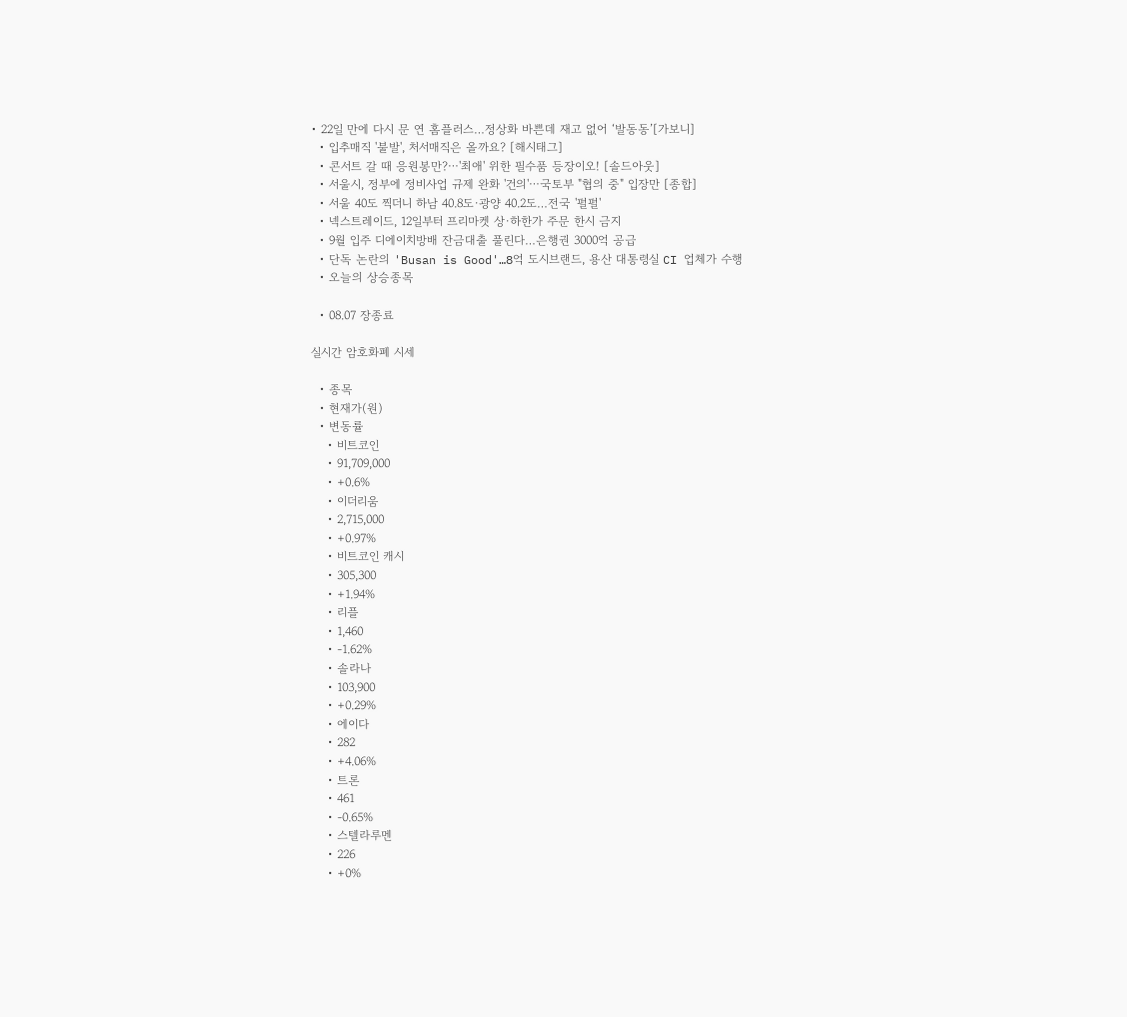• 22일 만에 다시 문 연 홈플러스…정상화 바쁜데 재고 없어 ‘발동동’[가보니]
  • 입추매직 '불발', 처서매직은 올까요? [해시태그]
  • 콘서트 갈 때 응원봉만?⋯'최애' 위한 필수품 등장이오! [솔드아웃]
  • 서울시, 정부에 정비사업 규제 완화 '건의'⋯국토부 "협의 중" 입장만 [종합]
  • 서울 40도 찍더니 하남 40.8도·광양 40.2도…전국 '펄펄'
  • 넥스트레이드, 12일부터 프리마켓 상·하한가 주문 한시 금지
  • 9월 입주 디에이치방배 잔금대출 풀린다…은행권 3000억 공급
  • 단독 논란의 'Busan is Good'…8억 도시브랜드, 용산 대통령실 CI 업체가 수행
  • 오늘의 상승종목

  • 08.07 장종료

실시간 암호화폐 시세

  • 종목
  • 현재가(원)
  • 변동률
    • 비트코인
    • 91,709,000
    • +0.6%
    • 이더리움
    • 2,715,000
    • +0.97%
    • 비트코인 캐시
    • 305,300
    • +1.94%
    • 리플
    • 1,460
    • -1.62%
    • 솔라나
    • 103,900
    • +0.29%
    • 에이다
    • 282
    • +4.06%
    • 트론
    • 461
    • -0.65%
    • 스텔라루멘
    • 226
    • +0%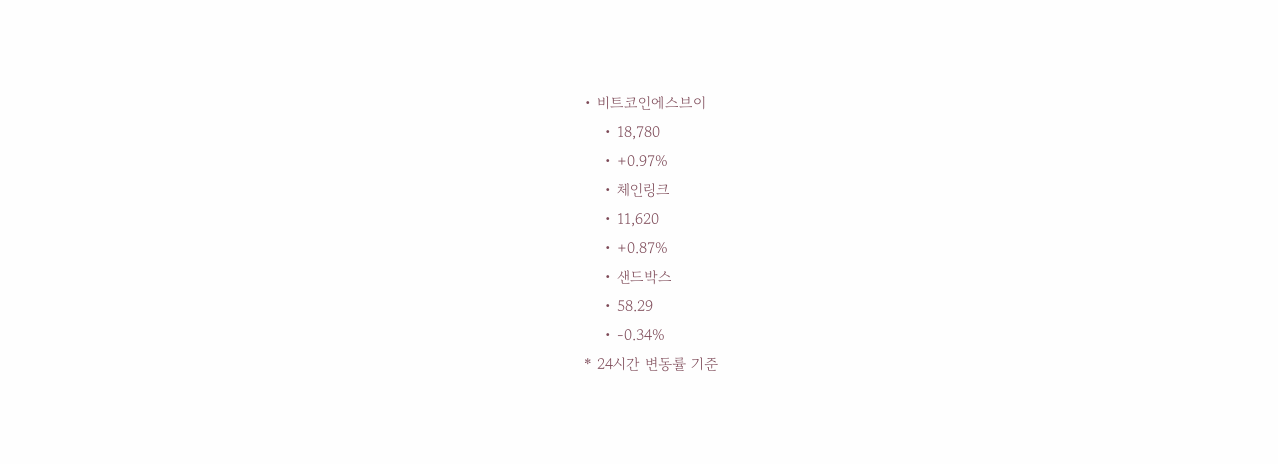• 비트코인에스브이
    • 18,780
    • +0.97%
    • 체인링크
    • 11,620
    • +0.87%
    • 샌드박스
    • 58.29
    • -0.34%
* 24시간 변동률 기준